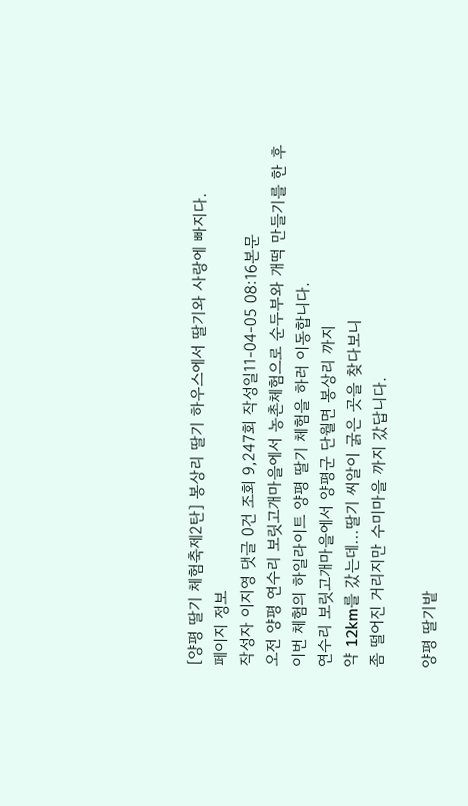[양평 딸기 체험축제2탄] 봉상리 딸기 하우스에서 딸기와 사랑에 빠지다.
페이지 정보
작성자 이지영 댓글 0건 조회 9,247회 작성일11-04-05 08:16본문
오전 양평 연수리 보릿고개마을에서 농촌체험으로 순두부와 개떡 만들기를 한 후
이번 체험의 하일라이트 양평 딸기 체험을 하러 이동합니다.
연수리 보릿고개마을에서 양평군 단월면 봉상리 까지
약 12km를 갔는데...딸기 씨알이 굵은 곳을 찾다보니
좀 떨어진 거리지만 수미마을 까지 갔답니다.

양평 딸기밭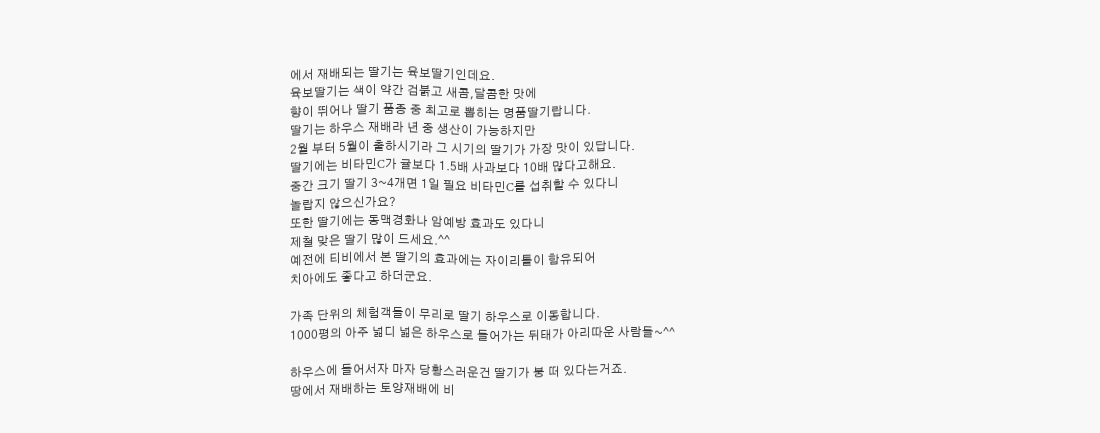에서 재배되는 딸기는 육보딸기인데요.
육보딸기는 색이 약간 검붉고 새콤,달콤한 맛에
향이 뛰어나 딸기 품종 중 최고로 뽑히는 명품딸기랍니다.
딸기는 하우스 재배라 년 중 생산이 가능하지만
2월 부터 5월이 출하시기라 그 시기의 딸기가 가장 맛이 있답니다.
딸기에는 비타민C가 귤보다 1.5배 사과보다 10배 많다고해요.
중간 크기 딸기 3~4개면 1일 필요 비타민C를 섭취할 수 있다니
놀랍지 않으신가요?
또한 딸기에는 동맥경화나 암예방 효과도 있다니
제철 맞은 딸기 많이 드세요.^^
예전에 티비에서 본 딸기의 효과에는 자이리톨이 함유되어
치아에도 좋다고 하더군요.

가족 단위의 체험객들이 무리로 딸기 하우스로 이동합니다.
1000평의 아주 넓디 넓은 하우스로 들어가는 뒤태가 아리따운 사람들~^^

하우스에 들어서자 마자 당황스러운건 딸기가 붕 떠 있다는거죠.
땅에서 재배하는 토양재배에 비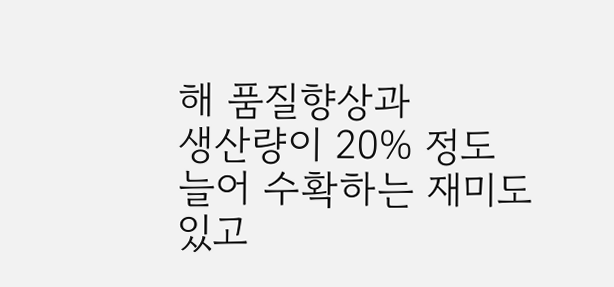해 품질향상과
생산량이 20% 정도 늘어 수확하는 재미도 있고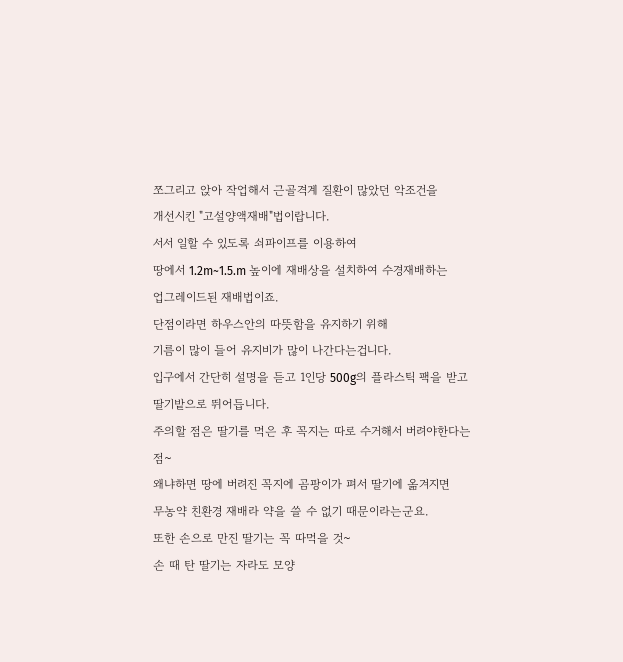쪼그리고 앉아 작업해서 근골격계 질환이 많았던 악조건을
개선시킨 "고설양액재배"법이랍니다.
서서 일할 수 있도록 쇠파이프를 이용하여
땅에서 1.2m~1.5.m 높이에 재배상을 설치하여 수경재배하는
업그레이드된 재배법이죠.
단점이라면 하우스안의 따뜻함을 유지하기 위해
기름이 많이 들어 유지비가 많이 나간다는겁니다.
입구에서 간단히 설명을 듣고 1인당 500g의 플라스틱 팩을 받고
딸기밭으로 뛰어듭니다.
주의할 점은 딸기를 먹은 후 꼭지는 따로 수거해서 버려야한다는 점~
왜냐하면 땅에 버려진 꼭지에 곰팡이가 펴서 딸기에 옮겨지면
무농약 친환경 재배라 약을 쓸 수 없기 때문이라는군요.
또한 손으로 만진 딸기는 꼭 따먹을 것~
손 때 탄 딸기는 자라도 모양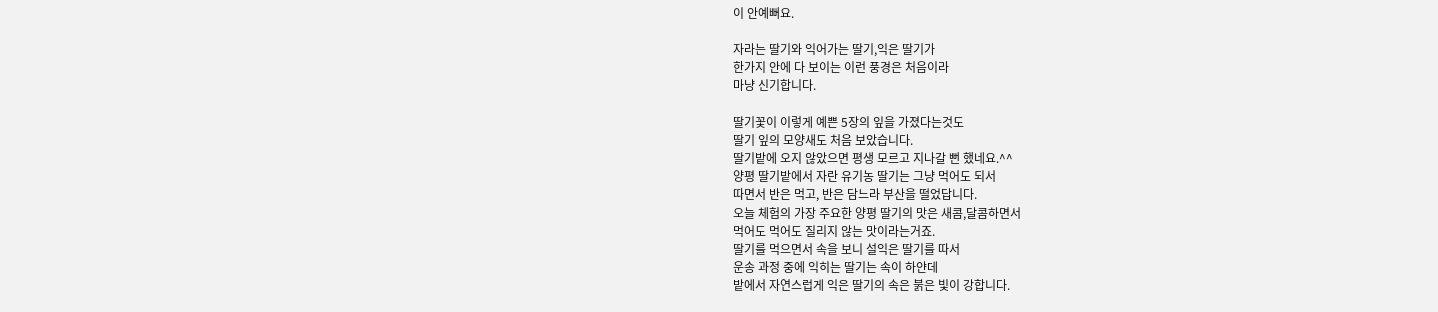이 안예뻐요.

자라는 딸기와 익어가는 딸기,익은 딸기가
한가지 안에 다 보이는 이런 풍경은 처음이라
마냥 신기합니다.

딸기꽃이 이렇게 예쁜 5장의 잎을 가졌다는것도
딸기 잎의 모양새도 처음 보았습니다.
딸기밭에 오지 않았으면 평생 모르고 지나갈 뻔 했네요.^^
양평 딸기밭에서 자란 유기농 딸기는 그냥 먹어도 되서
따면서 반은 먹고, 반은 담느라 부산을 떨었답니다.
오늘 체험의 가장 주요한 양평 딸기의 맛은 새콤,달콤하면서
먹어도 먹어도 질리지 않는 맛이라는거죠.
딸기를 먹으면서 속을 보니 설익은 딸기를 따서
운송 과정 중에 익히는 딸기는 속이 하얀데
밭에서 자연스럽게 익은 딸기의 속은 붉은 빛이 강합니다.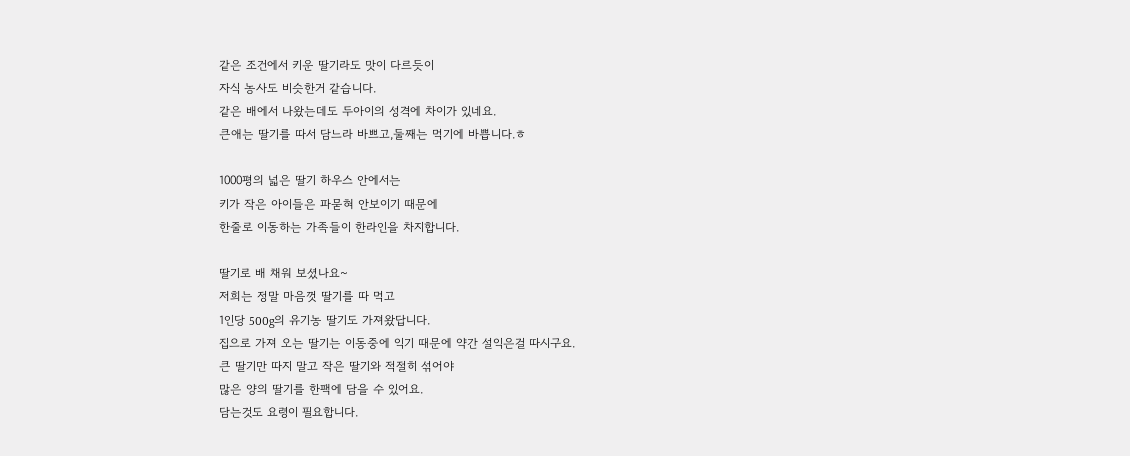같은 조건에서 키운 딸기라도 맛이 다르듯이
자식 농사도 비슷한거 같습니다.
같은 배에서 나왔는데도 두아이의 성격에 차이가 있네요.
큰애는 딸기를 따서 담느라 바쁘고,둘째는 먹기에 바쁩니다.ㅎ

1000평의 넓은 딸기 하우스 안에서는
키가 작은 아이들은 파묻혀 안보이기 때문에
한줄로 이동하는 가족들이 한라인을 차지합니다.

딸기로 배 채워 보셨나요~
저희는 정말 마음껏 딸기를 따 먹고
1인당 500g의 유기농 딸기도 가져왔답니다.
집으로 가져 오는 딸기는 이동중에 익기 때문에 약간 설익은걸 따시구요.
큰 딸기만 따지 말고 작은 딸기와 적절히 섞어야
많은 양의 딸기를 한팩에 담을 수 있어요.
담는것도 요령이 필요합니다.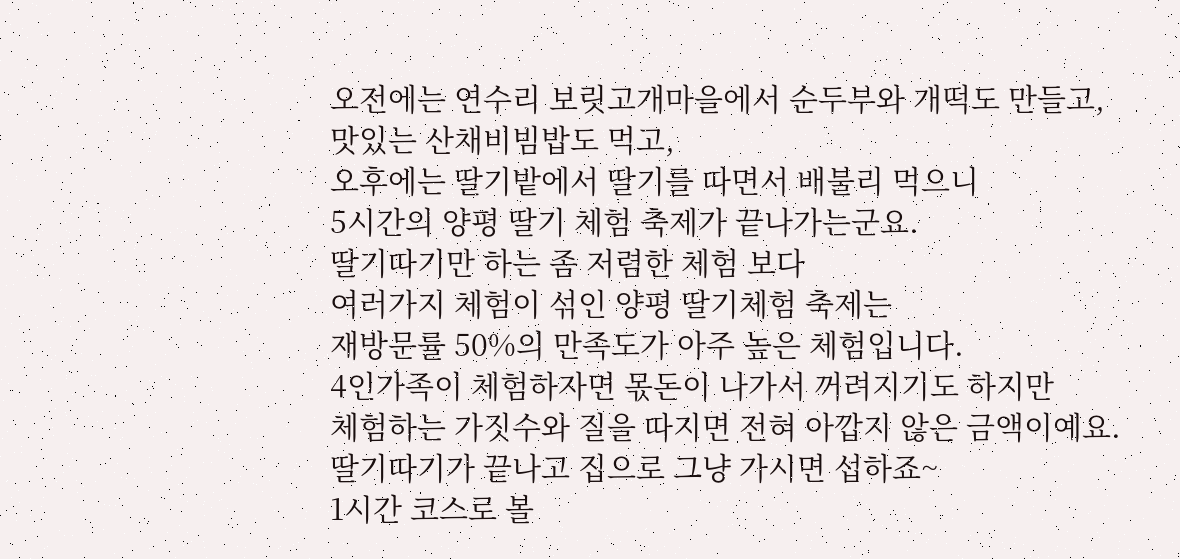오전에는 연수리 보릿고개마을에서 순두부와 개떡도 만들고,
맛있는 산채비빔밥도 먹고,
오후에는 딸기밭에서 딸기를 따면서 배불리 먹으니
5시간의 양평 딸기 체험 축제가 끝나가는군요.
딸기따기만 하는 좀 저렴한 체험 보다
여러가지 체험이 섞인 양평 딸기체험 축제는
재방문률 50%의 만족도가 아주 높은 체험입니다.
4인가족이 체험하자면 몫돈이 나가서 꺼려지기도 하지만
체험하는 가짓수와 질을 따지면 전혀 아깝지 않은 금액이예요.
딸기따기가 끝나고 집으로 그냥 가시면 섭하죠~
1시간 코스로 볼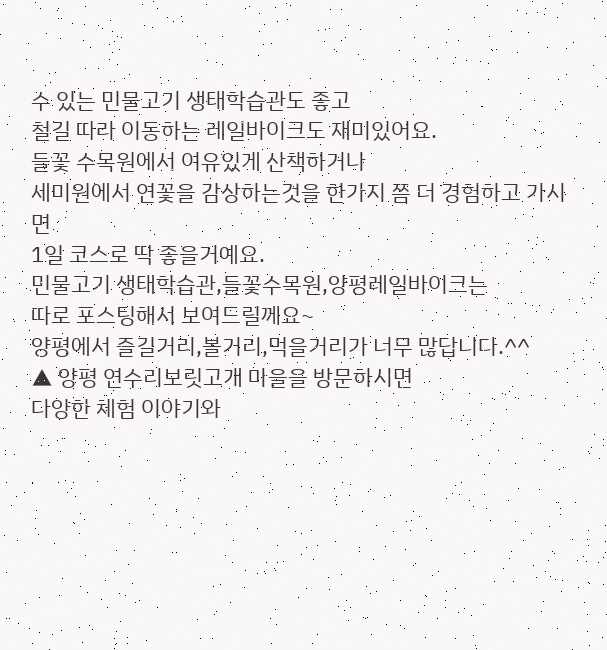수 있는 민물고기 생태학습관도 좋고
철길 따라 이동하는 레일바이크도 재미있어요.
들꽃 수목원에서 여유있게 산책하거나
세미원에서 연꽃을 감상하는것을 한가지 쯤 더 경험하고 가시면
1일 코스로 딱 좋을거예요.
민물고기 생태학습관,들꽃수목원,양평레일바이크는
따로 포스팅해서 보여드릴께요~
양평에서 즐길거리,볼거리,먹을거리가 너무 많답니다.^^
▲ 양평 연수리보릿고개 마을을 방문하시면
다양한 체험 이야기와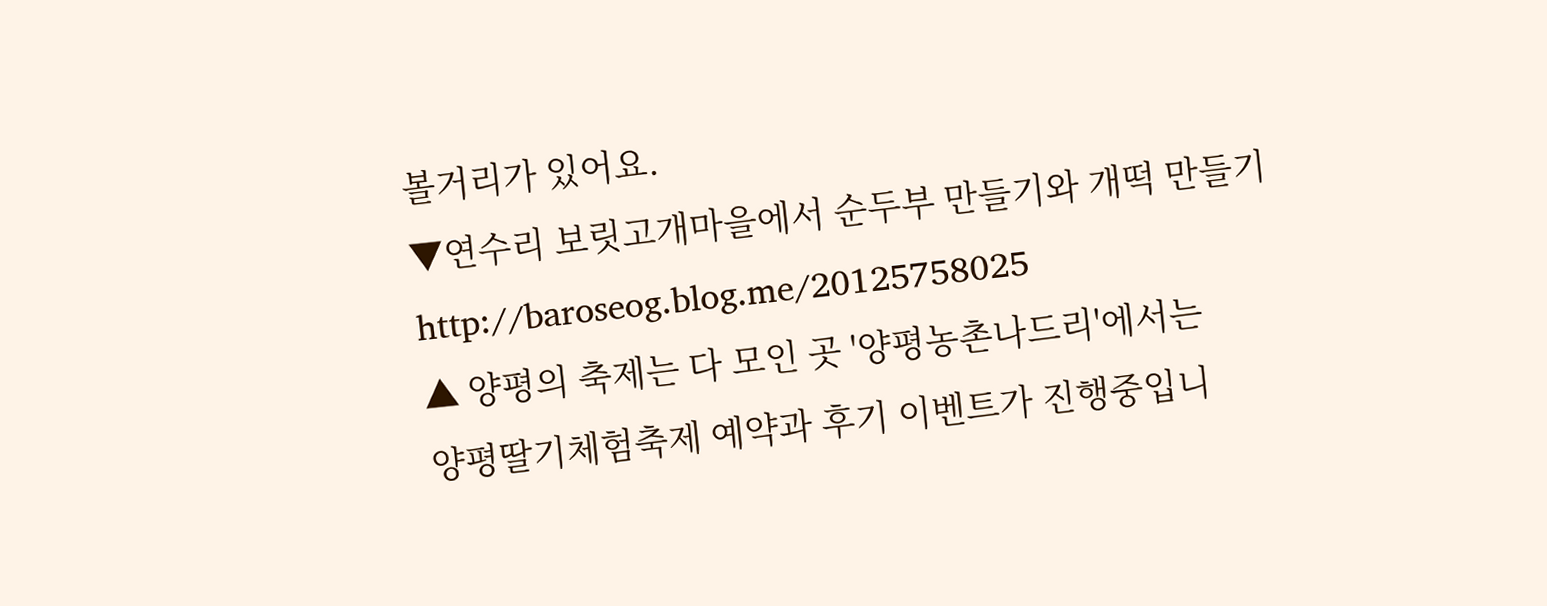볼거리가 있어요.
▼연수리 보릿고개마을에서 순두부 만들기와 개떡 만들기
http://baroseog.blog.me/20125758025
▲ 양평의 축제는 다 모인 곳 '양평농촌나드리'에서는
양평딸기체험축제 예약과 후기 이벤트가 진행중입니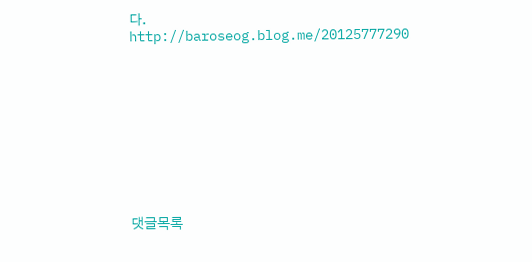다.
http://baroseog.blog.me/20125777290










댓글목록